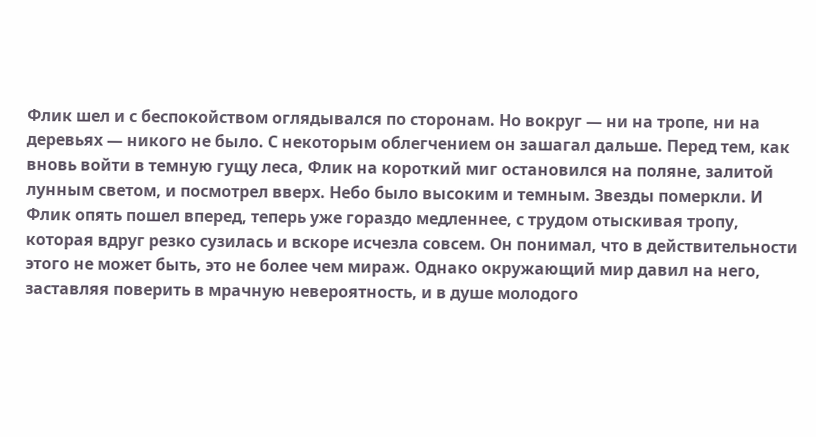Флик шел и с беспокойством оглядывался по сторонам. Но вокруг — ни на тропе, ни на деревьях — никого не было. С некоторым облегчением он зашагал дальше. Перед тем, как вновь войти в темную гущу леса, Флик на короткий миг остановился на поляне, залитой лунным светом, и посмотрел вверх. Небо было высоким и темным. Звезды померкли. И Флик опять пошел вперед, теперь уже гораздо медленнее, с трудом отыскивая тропу, которая вдруг резко сузилась и вскоре исчезла совсем. Он понимал, что в действительности этого не может быть, это не более чем мираж. Однако окружающий мир давил на него, заставляя поверить в мрачную невероятность, и в душе молодого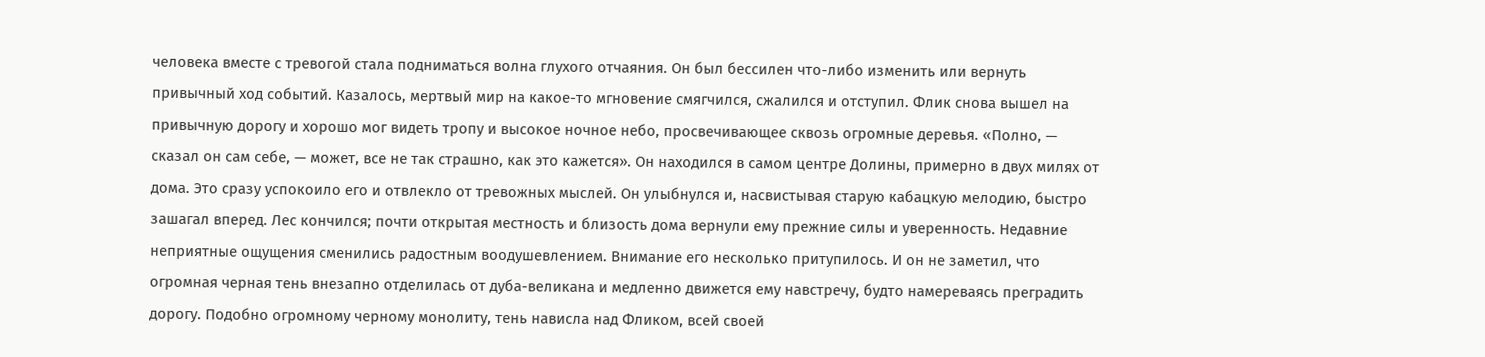человека вместе с тревогой стала подниматься волна глухого отчаяния. Он был бессилен что-либо изменить или вернуть привычный ход событий. Казалось, мертвый мир на какое-то мгновение смягчился, сжалился и отступил. Флик снова вышел на привычную дорогу и хорошо мог видеть тропу и высокое ночное небо, просвечивающее сквозь огромные деревья. «Полно, — сказал он сам себе, — может, все не так страшно, как это кажется». Он находился в самом центре Долины, примерно в двух милях от дома. Это сразу успокоило его и отвлекло от тревожных мыслей. Он улыбнулся и, насвистывая старую кабацкую мелодию, быстро зашагал вперед. Лес кончился; почти открытая местность и близость дома вернули ему прежние силы и уверенность. Недавние неприятные ощущения сменились радостным воодушевлением. Внимание его несколько притупилось. И он не заметил, что огромная черная тень внезапно отделилась от дуба-великана и медленно движется ему навстречу, будто намереваясь преградить дорогу. Подобно огромному черному монолиту, тень нависла над Фликом, всей своей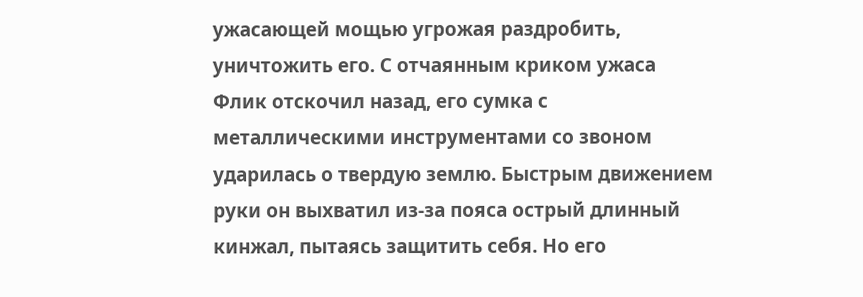ужасающей мощью угрожая раздробить, уничтожить его. С отчаянным криком ужаса Флик отскочил назад, его сумка с металлическими инструментами со звоном ударилась о твердую землю. Быстрым движением руки он выхватил из-за пояса острый длинный кинжал, пытаясь защитить себя. Но его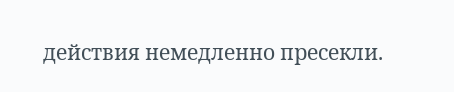действия немедленно пресекли.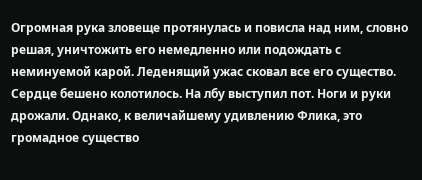Огромная рука зловеще протянулась и повисла над ним, словно решая, уничтожить его немедленно или подождать с неминуемой карой. Леденящий ужас сковал все его существо. Сердце бешено колотилось. На лбу выступил пот. Ноги и руки дрожали. Однако, к величайшему удивлению Флика, это громадное существо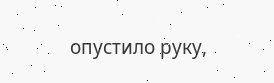опустило руку,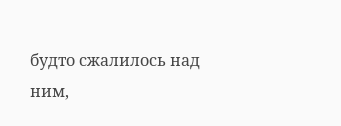будто сжалилось над ним,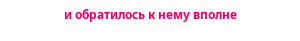и обратилось к нему вполне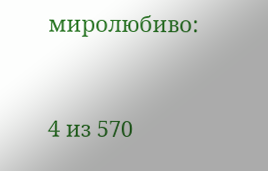миролюбиво:



4 из 570